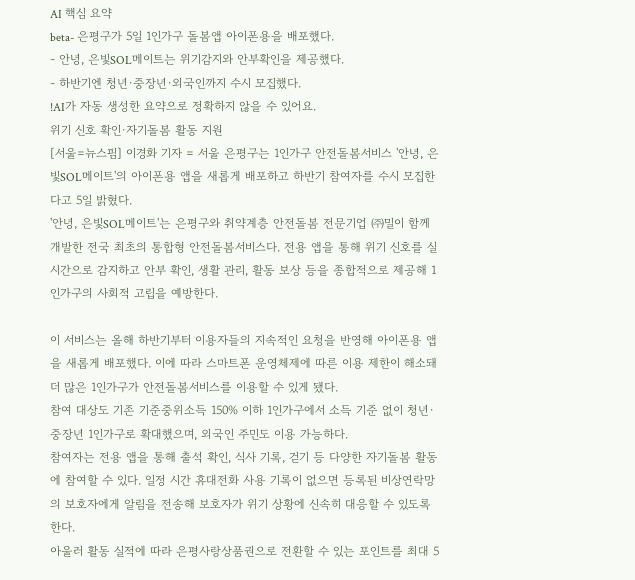AI 핵심 요약
beta- 은평구가 5일 1인가구 돌봄앱 아이폰용을 배포했다.
- 안녕, 은빛SOL메이트는 위기감지와 안부확인을 제공했다.
- 하반기엔 청년·중장년·외국인까지 수시 모집했다.
!AI가 자동 생성한 요약으로 정확하지 않을 수 있어요.
위기 신호 확인·자기돌봄 활동 지원
[서울=뉴스핌] 이경화 기자 = 서울 은평구는 1인가구 안전돌봄서비스 '안녕, 은빛SOL메이트'의 아이폰용 앱을 새롭게 배포하고 하반기 참여자를 수시 모집한다고 5일 밝혔다.
'안녕, 은빛SOL메이트'는 은평구와 취약계층 안전돌봄 전문기업 ㈜밀이 함께 개발한 전국 최초의 통합형 안전돌봄서비스다. 전용 앱을 통해 위기 신호를 실시간으로 감지하고 안부 확인, 생활 관리, 활동 보상 등을 종합적으로 제공해 1인가구의 사회적 고립을 예방한다.

이 서비스는 올해 하반기부터 이용자들의 지속적인 요청을 반영해 아이폰용 앱을 새롭게 배포했다. 이에 따라 스마트폰 운영체제에 따른 이용 제한이 해소돼 더 많은 1인가구가 안전돌봄서비스를 이용할 수 있게 됐다.
참여 대상도 기존 기준중위소득 150% 이하 1인가구에서 소득 기준 없이 청년·중장년 1인가구로 확대했으며, 외국인 주민도 이용 가능하다.
참여자는 전용 앱을 통해 출석 확인, 식사 기록, 걷기 등 다양한 자기돌봄 활동에 참여할 수 있다. 일정 시간 휴대전화 사용 기록이 없으면 등록된 비상연락망의 보호자에게 알림을 전송해 보호자가 위기 상황에 신속히 대응할 수 있도록 한다.
아울러 활동 실적에 따라 은평사랑상품권으로 전환할 수 있는 포인트를 최대 5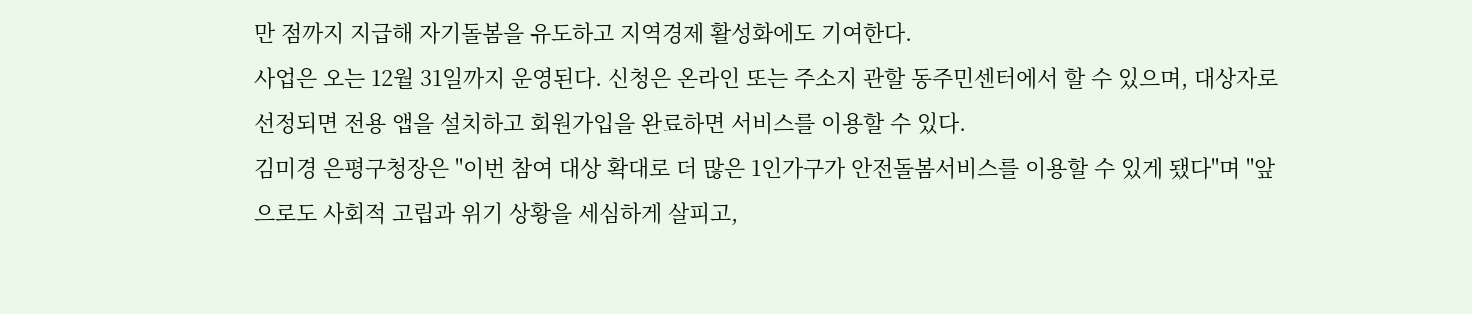만 점까지 지급해 자기돌봄을 유도하고 지역경제 활성화에도 기여한다.
사업은 오는 12월 31일까지 운영된다. 신청은 온라인 또는 주소지 관할 동주민센터에서 할 수 있으며, 대상자로 선정되면 전용 앱을 설치하고 회원가입을 완료하면 서비스를 이용할 수 있다.
김미경 은평구청장은 "이번 참여 대상 확대로 더 많은 1인가구가 안전돌봄서비스를 이용할 수 있게 됐다"며 "앞으로도 사회적 고립과 위기 상황을 세심하게 살피고,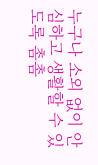누구나 소외 없이 안심하고 생활할 수 있도록 촘촘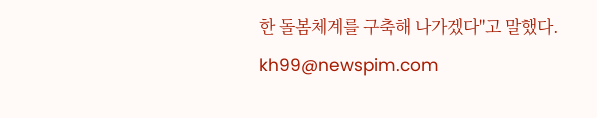한 돌봄체계를 구축해 나가겠다"고 말했다.
kh99@newspim.com